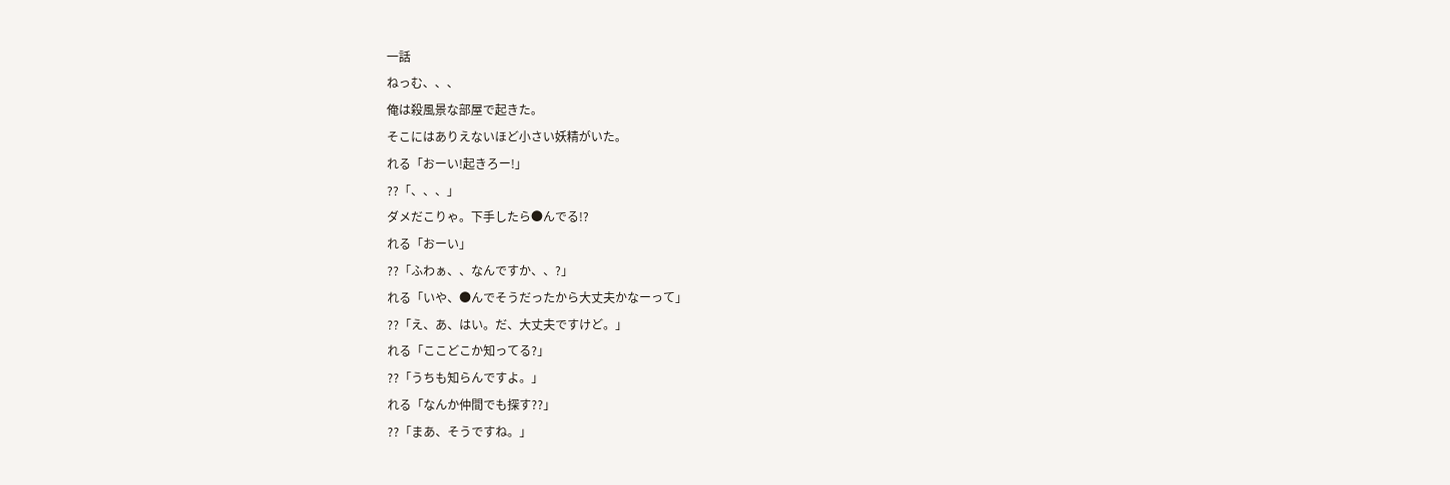一話
ねっむ、、、
俺は殺風景な部屋で起きた。
そこにはありえないほど小さい妖精がいた。
れる「おーい!起きろー!」
??「、、、」
ダメだこりゃ。下手したら●んでる!?
れる「おーい」
??「ふわぁ、、なんですか、、?」
れる「いや、●んでそうだったから大丈夫かなーって」
??「え、あ、はい。だ、大丈夫ですけど。」
れる「ここどこか知ってる?」
??「うちも知らんですよ。」
れる「なんか仲間でも探す??」
??「まあ、そうですね。」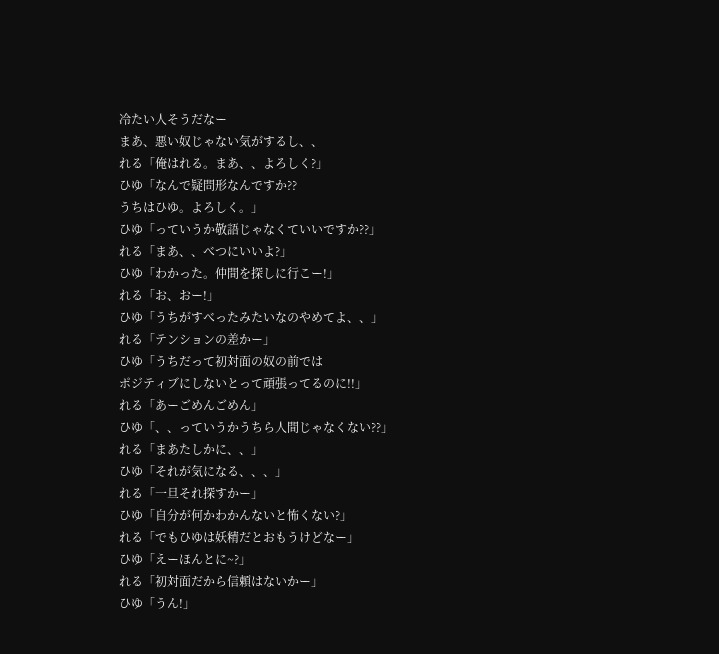冷たい人そうだなー
まあ、悪い奴じゃない気がするし、、
れる「俺はれる。まあ、、よろしく?」
ひゆ「なんで疑問形なんですか??
うちはひゆ。よろしく。」
ひゆ「っていうか敬語じゃなくていいですか??」
れる「まあ、、べつにいいよ?」
ひゆ「わかった。仲間を探しに行こー!」
れる「お、おー!」
ひゆ「うちがすべったみたいなのやめてよ、、」
れる「テンションの差かー」
ひゆ「うちだって初対面の奴の前では
ポジティブにしないとって頑張ってるのに!!」
れる「あーごめんごめん」
ひゆ「、、っていうかうちら人間じゃなくない??」
れる「まあたしかに、、」
ひゆ「それが気になる、、、」
れる「一旦それ探すかー」
ひゆ「自分が何かわかんないと怖くない?」
れる「でもひゆは妖精だとおもうけどなー」
ひゆ「えーほんとに~?」
れる「初対面だから信頼はないかー」
ひゆ「うん!」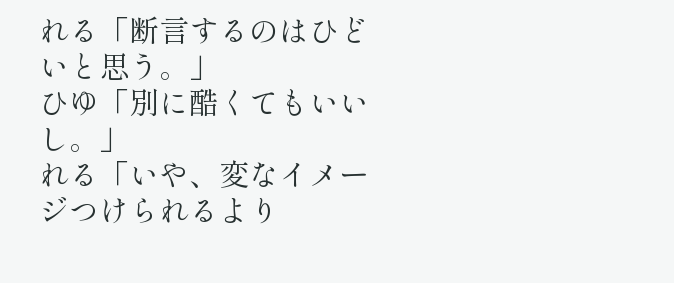れる「断言するのはひどいと思う。」
ひゆ「別に酷くてもいいし。」
れる「いや、変なイメージつけられるより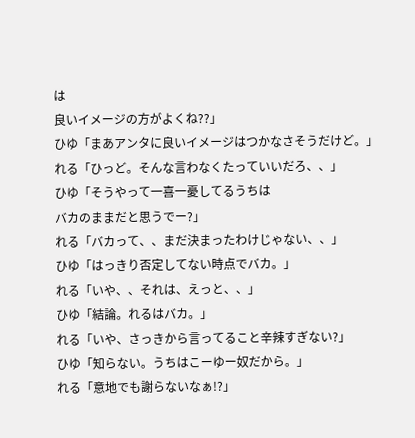は
良いイメージの方がよくね??」
ひゆ「まあアンタに良いイメージはつかなさそうだけど。」
れる「ひっど。そんな言わなくたっていいだろ、、」
ひゆ「そうやって一喜一憂してるうちは
バカのままだと思うでー?」
れる「バカって、、まだ決まったわけじゃない、、」
ひゆ「はっきり否定してない時点でバカ。」
れる「いや、、それは、えっと、、」
ひゆ「結論。れるはバカ。」
れる「いや、さっきから言ってること辛辣すぎない?」
ひゆ「知らない。うちはこーゆー奴だから。」
れる「意地でも謝らないなぁ!?」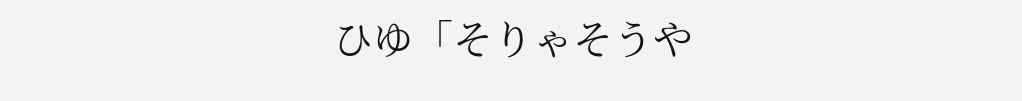ひゆ「そりゃそうや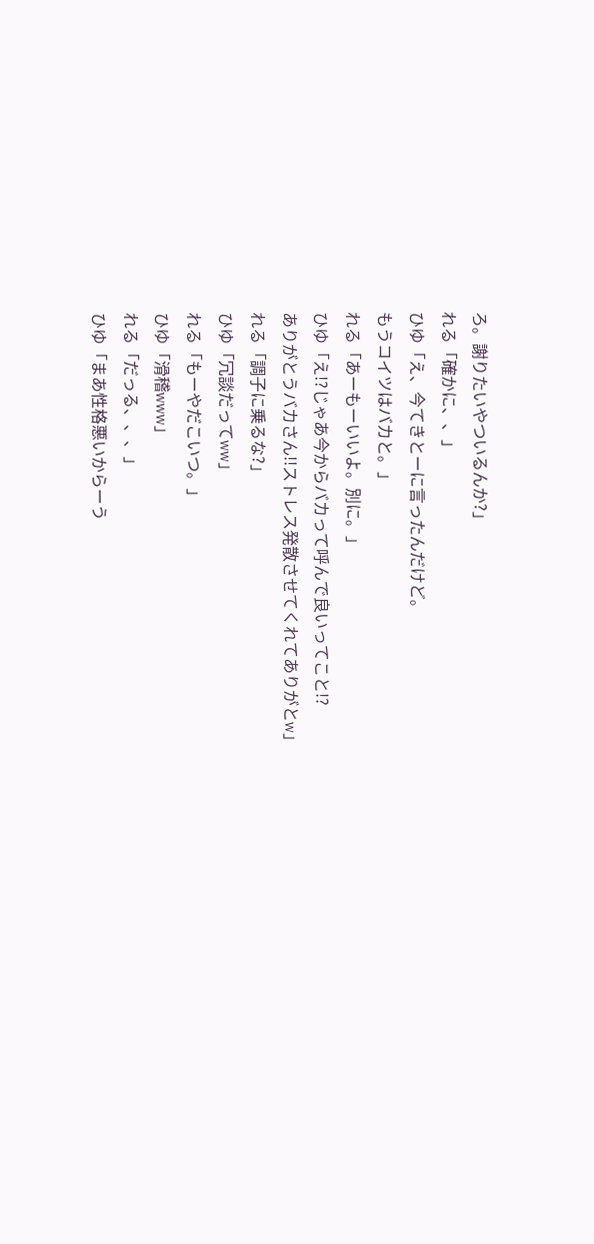ろ。謝りたいやついるんか?」
れる「確かに、、」
ひゆ「え、今てきとーに言ったんだけど。
もうコイツはバカと。」
れる「あーもーいいよ。別に。」
ひゆ「え!?じゃあ今からバカって呼んで良いってこと!?
ありがとうバカさん!!ストレス発散させてくれてありがとw」
れる「調子に乗るな?」
ひゆ「冗談だってww」
れる「もーやだこいつ。」
ひゆ「滑稽www」
れる「だっる、、、」
ひゆ「まあ性格悪いからーう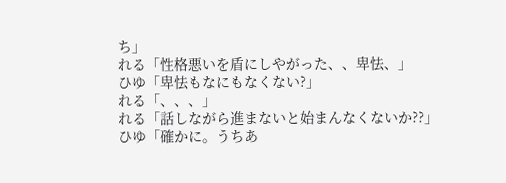ち」
れる「性格悪いを盾にしやがった、、卑怯、」
ひゆ「卑怯もなにもなくない?」
れる「、、、」
れる「話しながら進まないと始まんなくないか??」
ひゆ「確かに。うちあ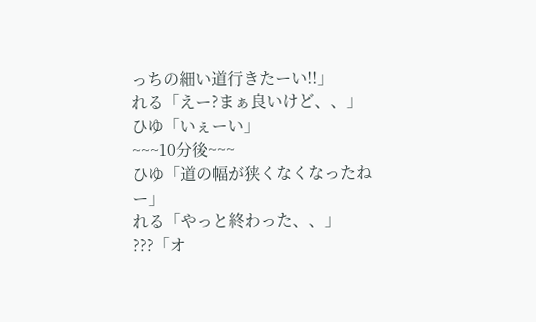っちの細い道行きたーい!!」
れる「えー?まぁ良いけど、、」
ひゆ「いぇーい」
~~~10分後~~~
ひゆ「道の幅が狭くなくなったねー」
れる「やっと終わった、、」
???「オ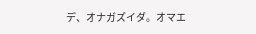デ、オナガズイダ。オマエ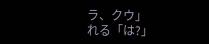ラ、クウ」
れる「は?」